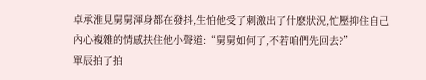卓承淮見舅舅渾身都在發抖,生怕他受了刺激出了什麽狀況,忙壓抑住自己內心複雜的情感扶住他小聲道:“舅舅如何了,不若咱們先回去?”
單辰拍了拍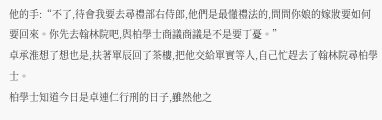他的手:“不了,待會我要去尋禮部右侍郎,他們是最懂禮法的,問問你娘的嫁妝要如何要回來。你先去翰林院吧,與柏學士商議商議是不是要丁憂。”
卓承淮想了想也是,扶著單辰回了茶樓,把他交給單實等人,自己忙趕去了翰林院尋柏學士。
柏學士知道今日是卓連仁行刑的日子,雖然他之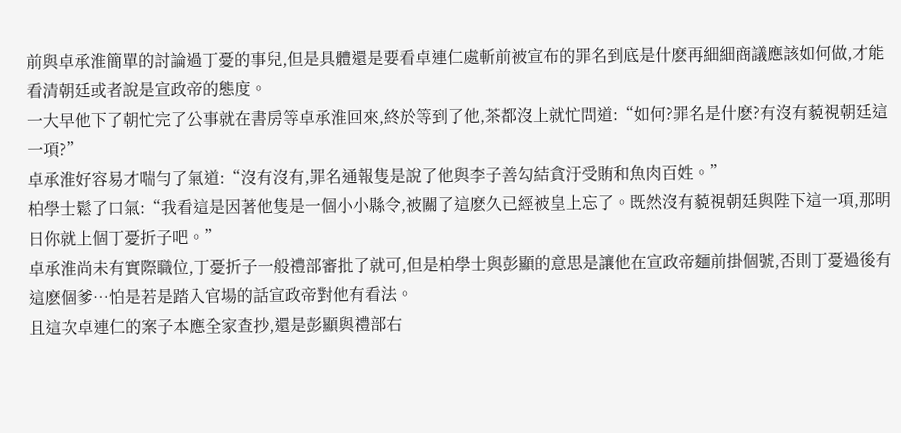前與卓承淮簡單的討論過丁憂的事兒,但是具體還是要看卓連仁處斬前被宣布的罪名到底是什麽再細細商議應該如何做,才能看清朝廷或者說是宣政帝的態度。
一大早他下了朝忙完了公事就在書房等卓承淮回來,終於等到了他,茶都沒上就忙問道:“如何?罪名是什麽?有沒有藐視朝廷這一項?”
卓承淮好容易才喘勻了氣道:“沒有沒有,罪名通報隻是說了他與李子善勾結貪汙受賄和魚肉百姓。”
柏學士鬆了口氣:“我看這是因著他隻是一個小小縣令,被關了這麽久已經被皇上忘了。既然沒有藐視朝廷與陛下這一項,那明日你就上個丁憂折子吧。”
卓承淮尚未有實際職位,丁憂折子一般禮部審批了就可,但是柏學士與彭顯的意思是讓他在宣政帝麵前掛個號,否則丁憂過後有這麽個爹…怕是若是踏入官場的話宣政帝對他有看法。
且這次卓連仁的案子本應全家查抄,還是彭顯與禮部右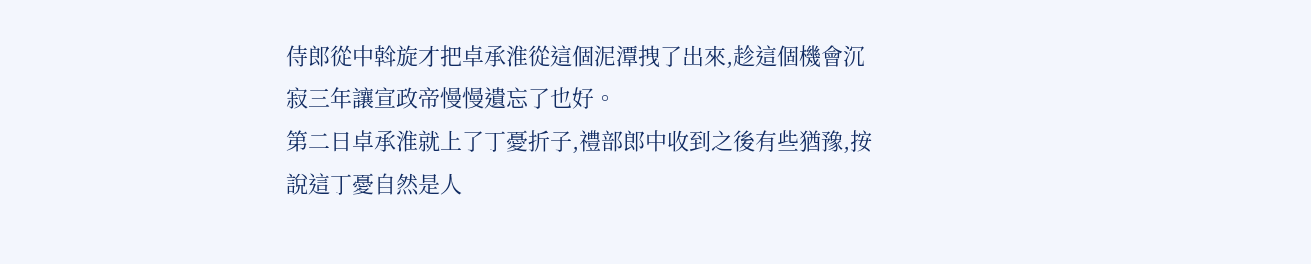侍郎從中斡旋才把卓承淮從這個泥潭拽了出來,趁這個機會沉寂三年讓宣政帝慢慢遺忘了也好。
第二日卓承淮就上了丁憂折子,禮部郎中收到之後有些猶豫,按說這丁憂自然是人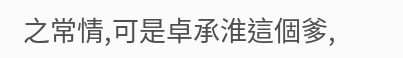之常情,可是卓承淮這個爹,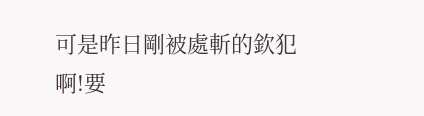可是昨日剛被處斬的欽犯啊!要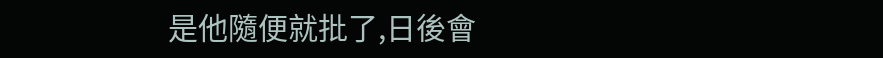是他隨便就批了,日後會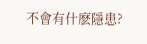不會有什麽隱患?